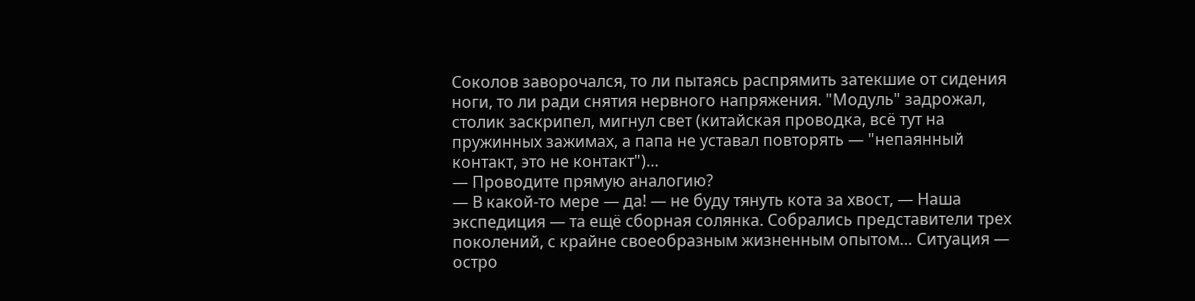Соколов заворочался, то ли пытаясь распрямить затекшие от сидения ноги, то ли ради снятия нервного напряжения. "Модуль" задрожал, столик заскрипел, мигнул свет (китайская проводка, всё тут на пружинных зажимах, а папа не уставал повторять — "непаянный контакт, это не контакт")…
— Проводите прямую аналогию?
— В какой-то мере — да! — не буду тянуть кота за хвост, — Наша экспедиция — та ещё сборная солянка. Собрались представители трех поколений, с крайне своеобразным жизненным опытом… Ситуация — остро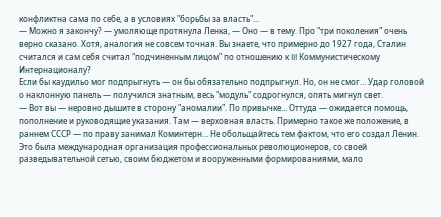конфликтна сама по себе, а в условиях "борьбы за власть"…
— Можно я закончу? — умоляюще протянула Ленка, — Оно — в тему. Про "три поколения" очень верно сказано. Хотя, аналогия не совсем точная. Вы знаете, что примерно до 1927 года, Сталин считался и сам себя считал "подчиненным лицом" по отношению к III Коммунистическому Интернационалу?
Если бы каудильо мог подпрыгнуть — он бы обязательно подпрыгнул. Но, он не смог… Удар головой о наклонную панель — получился знатным, весь "модуль" содрогнулся, опять мигнул свет.
— Вот вы — неровно дышите в сторону "аномалии". По привычке… Оттуда — ожидается помощь, пополнение и руководящие указания. Там — верховная власть. Примерно такое же положение, в раннем СССР — по праву занимал Коминтерн… Не обольщайтесь тем фактом, что его создал Ленин. Это была международная организация профессиональных революционеров, со своей разведывательной сетью, своим бюджетом и вооруженными формированиями, мало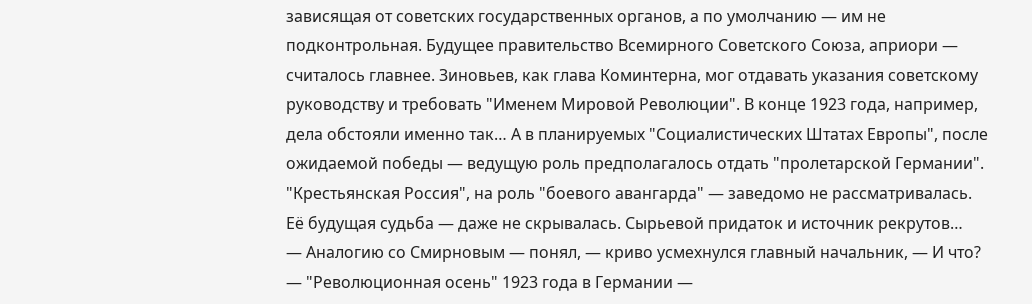зависящая от советских государственных органов, а по умолчанию — им не подконтрольная. Будущее правительство Всемирного Советского Союза, априори — считалось главнее. Зиновьев, как глава Коминтерна, мог отдавать указания советскому руководству и требовать "Именем Мировой Революции". В конце 1923 года, например, дела обстояли именно так… А в планируемых "Социалистических Штатах Европы", после ожидаемой победы — ведущую роль предполагалось отдать "пролетарской Германии". "Крестьянская Россия", на роль "боевого авангарда" — заведомо не рассматривалась. Её будущая судьба — даже не скрывалась. Сырьевой придаток и источник рекрутов…
— Аналогию со Смирновым — понял, — криво усмехнулся главный начальник, — И что?
— "Революционная осень" 1923 года в Германии —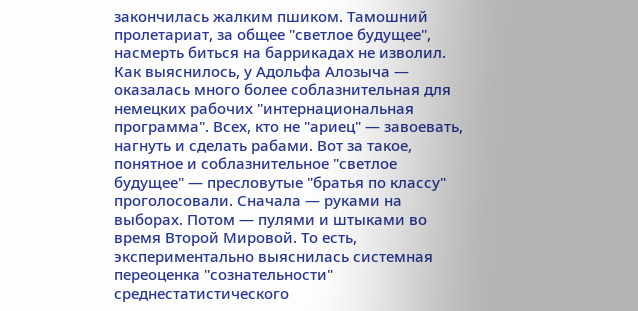закончилась жалким пшиком. Тамошний пролетариат, за общее "светлое будущее", насмерть биться на баррикадах не изволил. Как выяснилось, у Адольфа Алозыча — оказалась много более соблазнительная для немецких рабочих "интернациональная программа". Всех, кто не "ариец" — завоевать, нагнуть и сделать рабами. Вот за такое, понятное и соблазнительное "светлое будущее" — пресловутые "братья по классу" проголосовали. Сначала — руками на выборах. Потом — пулями и штыками во время Второй Мировой. То есть, экспериментально выяснилась системная переоценка "сознательности" среднестатистического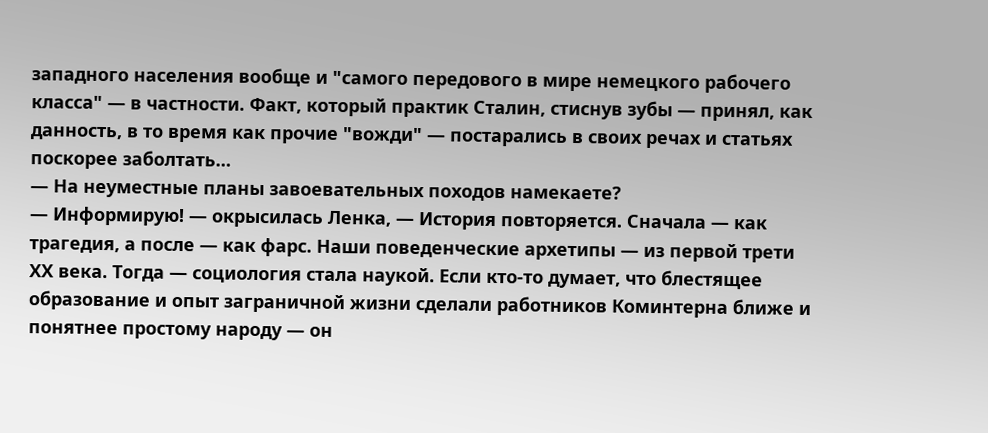западного населения вообще и "самого передового в мире немецкого рабочего класса" — в частности. Факт, который практик Сталин, стиснув зубы — принял, как данность, в то время как прочие "вожди" — постарались в своих речах и статьях поскорее заболтать…
— На неуместные планы завоевательных походов намекаете?
— Информирую! — окрысилась Ленка, — История повторяется. Сначала — как трагедия, а после — как фарс. Наши поведенческие архетипы — из первой трети ХХ века. Тогда — социология стала наукой. Если кто-то думает, что блестящее образование и опыт заграничной жизни сделали работников Коминтерна ближе и понятнее простому народу — он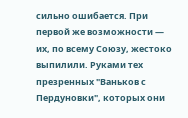сильно ошибается. При первой же возможности — их, по всему Союзу, жестоко выпилили. Руками тех презренных "Ваньков с Пердуновки", которых они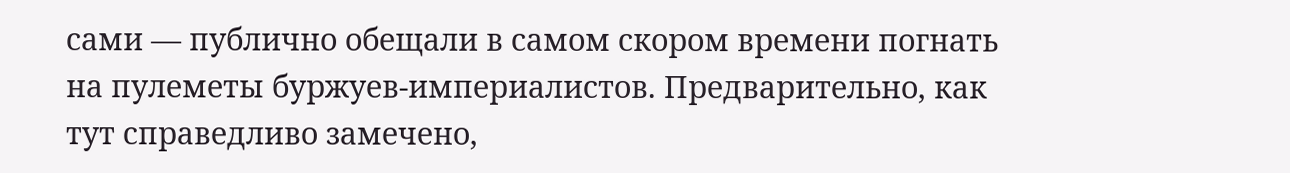сами — публично обещали в самом скором времени погнать на пулеметы буржуев-империалистов. Предварительно, как тут справедливо замечено,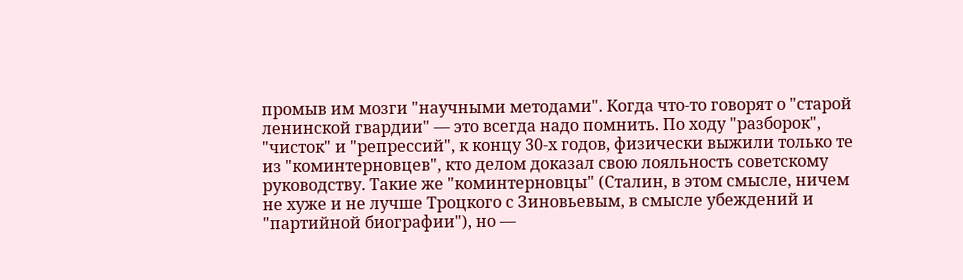промыв им мозги "научными методами". Когда что-то говорят о "старой ленинской гвардии" — это всегда надо помнить. По ходу "разборок", "чисток" и "репрессий", к концу 30-х годов, физически выжили только те из "коминтерновцев", кто делом доказал свою лояльность советскому руководству. Такие же "коминтерновцы" (Сталин, в этом смысле, ничем не хуже и не лучше Троцкого с Зиновьевым, в смысле убеждений и "партийной биографии"), но —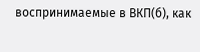воспринимаемые в ВКП(б), как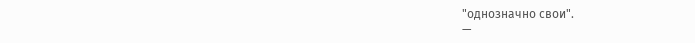"однозначно свои".
—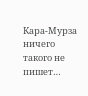Кара-Мурза ничего такого не пишет…